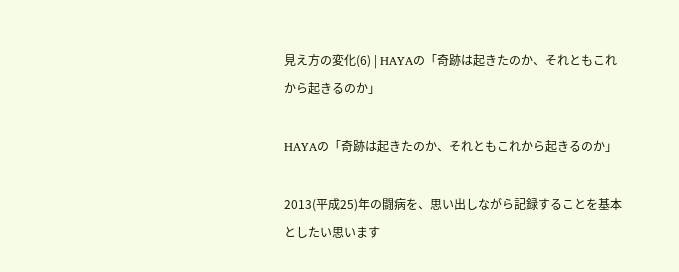見え方の変化(6) | HAYAの「奇跡は起きたのか、それともこれから起きるのか」

HAYAの「奇跡は起きたのか、それともこれから起きるのか」

2013(平成25)年の闘病を、思い出しながら記録することを基本としたい思います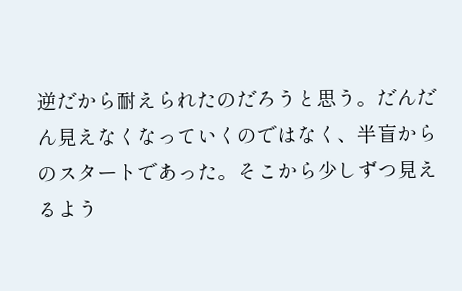逆だから耐えられたのだろうと思う。だんだん見えなくなっていくのではなく、半盲からのスタートであった。そこから少しずつ見えるよう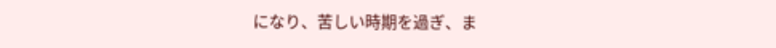になり、苦しい時期を過ぎ、ま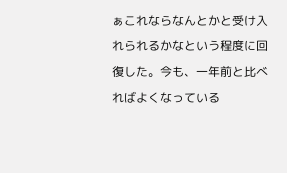ぁこれならなんとかと受け入れられるかなという程度に回復した。今も、一年前と比べればよくなっている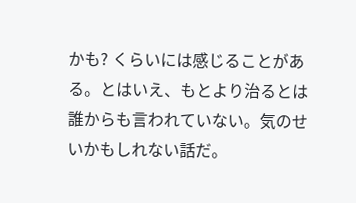かも? くらいには感じることがある。とはいえ、もとより治るとは誰からも言われていない。気のせいかもしれない話だ。